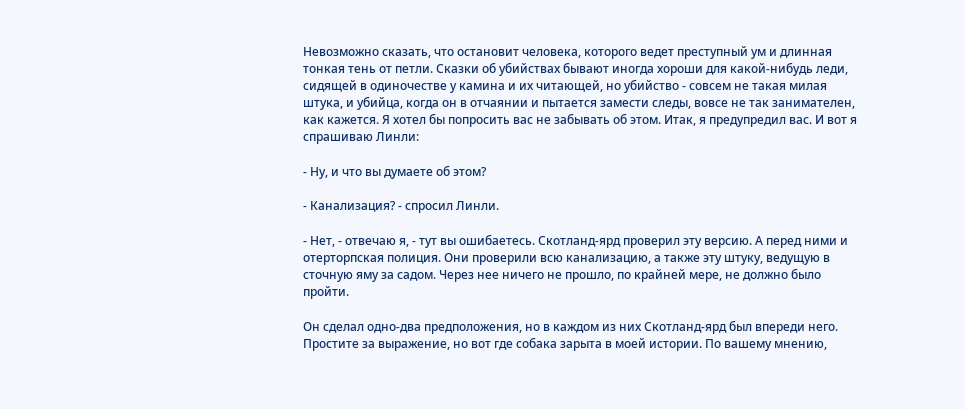Невозможно сказать, что остановит человека, которого ведет преступный ум и длинная тонкая тень от петли. Сказки об убийствах бывают иногда хороши для какой-нибудь леди, сидящей в одиночестве у камина и их читающей, но убийство - совсем не такая милая штука, и убийца, когда он в отчаянии и пытается замести следы, вовсе не так занимателен, как кажется. Я хотел бы попросить вас не забывать об этом. Итак, я предупредил вас. И вот я спрашиваю Линли:

- Ну, и что вы думаете об этом?

- Канализация? - спросил Линли.

- Нет, - отвечаю я, - тут вы ошибаетесь. Скотланд-ярд проверил эту версию. А перед ними и отерторпская полиция. Они проверили всю канализацию, а также эту штуку, ведущую в сточную яму за садом. Через нее ничего не прошло, по крайней мере, не должно было пройти.

Он сделал одно-два предположения, но в каждом из них Скотланд-ярд был впереди него. Простите за выражение, но вот где собака зарыта в моей истории. По вашему мнению,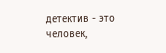детектив - это человек,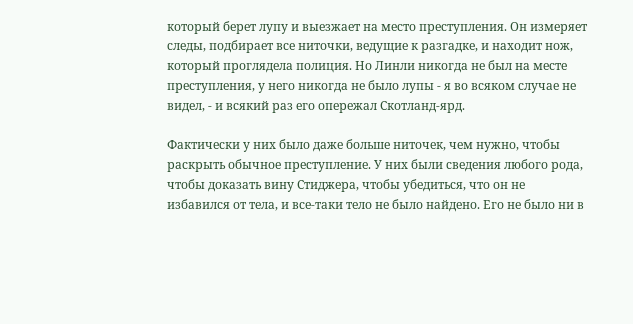который берет лупу и выезжает на место преступления. Он измеряет следы, подбирает все ниточки, ведущие к разгадке, и находит нож, который проглядела полиция. Но Линли никогда не был на месте преступления, у него никогда не было лупы - я во всяком случае не видел, - и всякий раз его опережал Скотланд-ярд.

Фактически у них было даже больше ниточек, чем нужно, чтобы раскрыть обычное преступление. У них были сведения любого рода, чтобы доказать вину Стиджера, чтобы убедиться, что он не избавился от тела, и все-таки тело не было найдено. Его не было ни в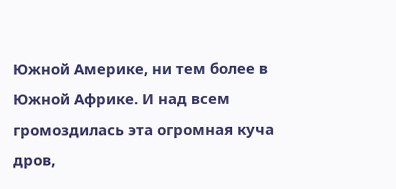Южной Америке, ни тем более в Южной Африке. И над всем громоздилась эта огромная куча дров,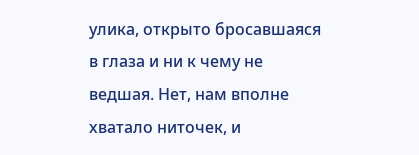улика, открыто бросавшаяся в глаза и ни к чему не ведшая. Нет, нам вполне хватало ниточек, и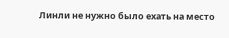Линли не нужно было ехать на место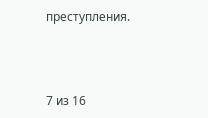преступления.



7 из 16